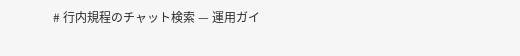# 行内規程のチャット検索 — 運用ガイ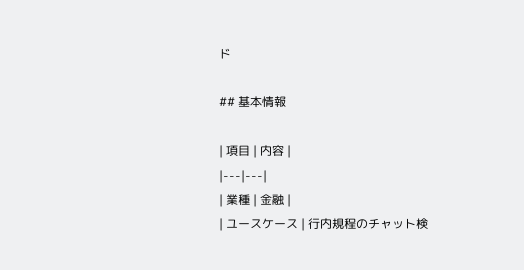ド

## 基本情報

| 項目 | 内容 |
|---|---|
| 業種 | 金融 |
| ユースケース | 行内規程のチャット検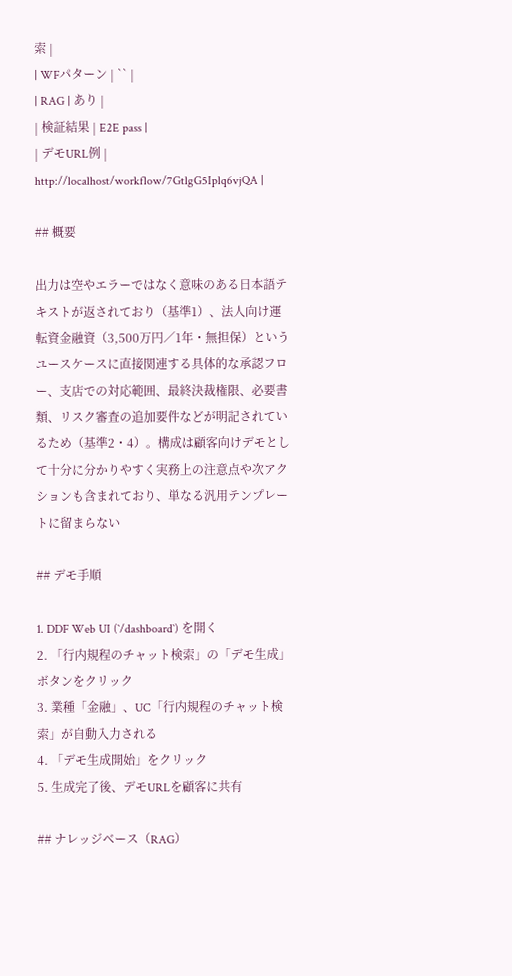索 |
| WFパターン | `` |
| RAG | あり |
| 検証結果 | E2E pass |
| デモURL例 | http://localhost/workflow/7GtlgG5Iplq6vjQA |

## 概要

出力は空やエラーではなく意味のある日本語テキストが返されており（基準1）、法人向け運転資金融資（3,500万円／1年・無担保）というユースケースに直接関連する具体的な承認フロー、支店での対応範囲、最終決裁権限、必要書類、リスク審査の追加要件などが明記されているため（基準2・4）。構成は顧客向けデモとして十分に分かりやすく実務上の注意点や次アクションも含まれており、単なる汎用テンプレートに留まらない

## デモ手順

1. DDF Web UI (`/dashboard`) を開く
2. 「行内規程のチャット検索」の「デモ生成」ボタンをクリック
3. 業種「金融」、UC「行内規程のチャット検索」が自動入力される
4. 「デモ生成開始」をクリック
5. 生成完了後、デモURLを顧客に共有

## ナレッジベース（RAG）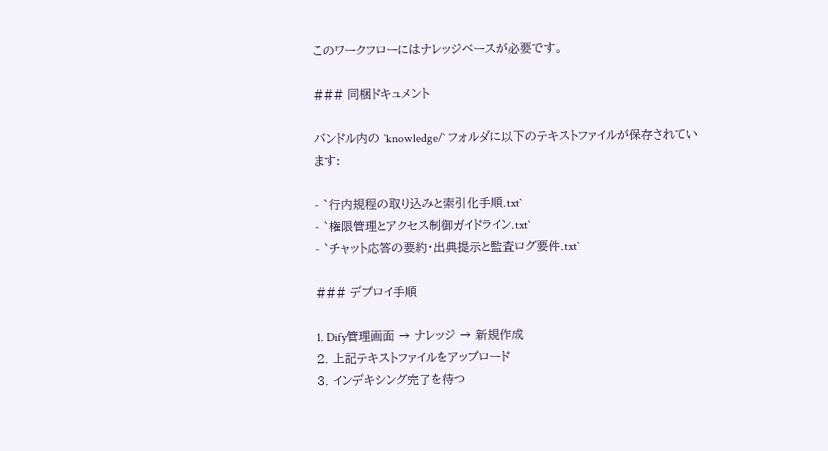このワークフローにはナレッジベースが必要です。

### 同梱ドキュメント

バンドル内の `knowledge/` フォルダに以下のテキストファイルが保存されています:

- `行内規程の取り込みと索引化手順.txt`
- `権限管理とアクセス制御ガイドライン.txt`
- `チャット応答の要約・出典提示と監査ログ要件.txt`

### デプロイ手順

1. Dify管理画面 → ナレッジ → 新規作成
2. 上記テキストファイルをアップロード
3. インデキシング完了を待つ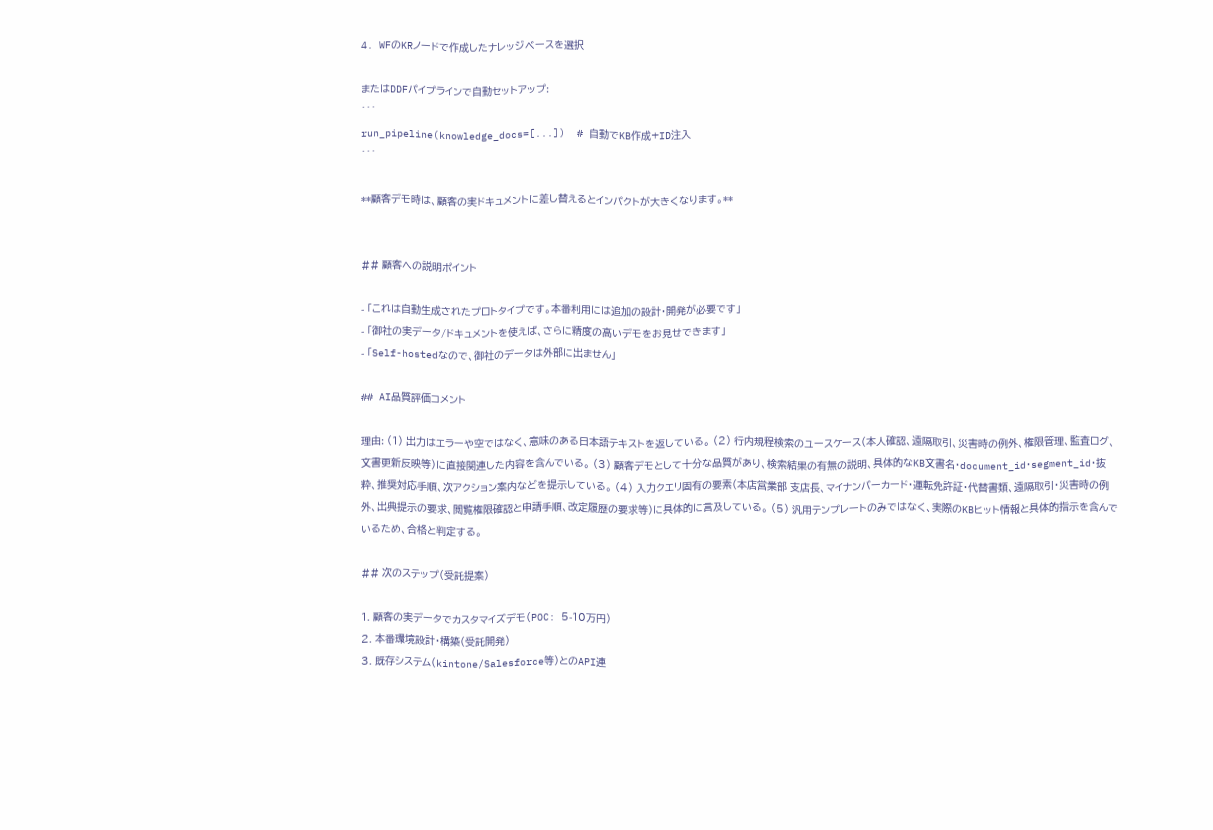4. WFのKRノードで作成したナレッジベースを選択

またはDDFパイプラインで自動セットアップ:
```
run_pipeline(knowledge_docs=[...])  # 自動でKB作成+ID注入
```

**顧客デモ時は、顧客の実ドキュメントに差し替えるとインパクトが大きくなります。**


## 顧客への説明ポイント

- 「これは自動生成されたプロトタイプです。本番利用には追加の設計・開発が必要です」
- 「御社の実データ/ドキュメントを使えば、さらに精度の高いデモをお見せできます」
- 「Self-hostedなので、御社のデータは外部に出ません」

## AI品質評価コメント

理由: (1) 出力はエラーや空ではなく、意味のある日本語テキストを返している。 (2) 行内規程検索のユースケース（本人確認、遠隔取引、災害時の例外、権限管理、監査ログ、文書更新反映等）に直接関連した内容を含んでいる。 (3) 顧客デモとして十分な品質があり、検索結果の有無の説明、具体的なKB文書名・document_id・segment_id・抜粋、推奨対応手順、次アクション案内などを提示している。 (4) 入力クエリ固有の要素（本店営業部 支店長、マイナンバーカード・運転免許証・代替書類、遠隔取引・災害時の例外、出典提示の要求、閲覧権限確認と申請手順、改定履歴の要求等）に具体的に言及している。 (5) 汎用テンプレートのみではなく、実際のKBヒット情報と具体的指示を含んでいるため、合格と判定する。

## 次のステップ（受託提案）

1. 顧客の実データでカスタマイズデモ（POC: 5-10万円）
2. 本番環境設計・構築（受託開発）
3. 既存システム（kintone/Salesforce等）とのAPI連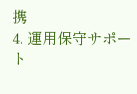携
4. 運用保守サポート